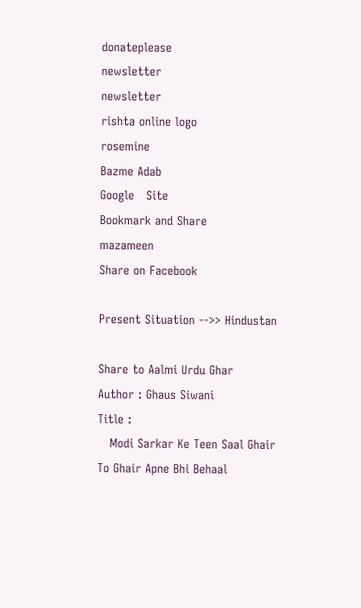donateplease
newsletter
newsletter
rishta online logo
rosemine
Bazme Adab
Google   Site
Bookmark and Share
mazameen
Share on Facebook

Present Situation -->> Hindustan

Share to Aalmi Urdu Ghar
Author : Ghaus Siwani
Title :
   Modi Sarkar Ke Teen Saal Ghair To Ghair Apne Bhi Behaal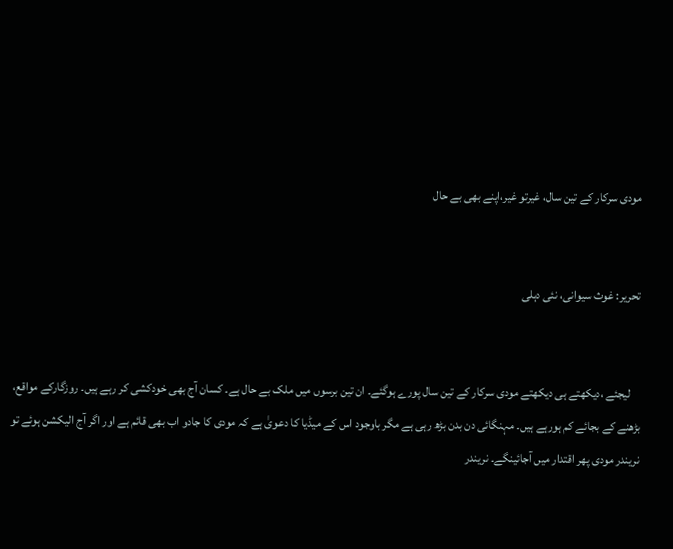مودی سرکار کے تین سال، غیرتو غیر،اپنے بھی بے حال


تحریر: غوث سیوانی، نئی دہلی


    لیجئے ،دیکھتے ہی دیکھتے مودی سرکار کے تین سال پورے ہوگئے۔ ان تین برسوں میں ملک بے حال ہے۔ کسان آج بھی خودکشی کر رہے ہیں۔ روزگارکے مواقع، بڑھنے کے بجائے کم ہورہے ہیں۔ مہنگائی دن بدن بڑھ رہی ہے مگر باوجود اس کے میڈیا کا دعویٰ ہے کہ مودی کا جادو اب بھی قائم ہے اور اگر آج الیکشن ہوئے تو نریندر مودی پھر اقتدار میں آجائینگے۔ نریندر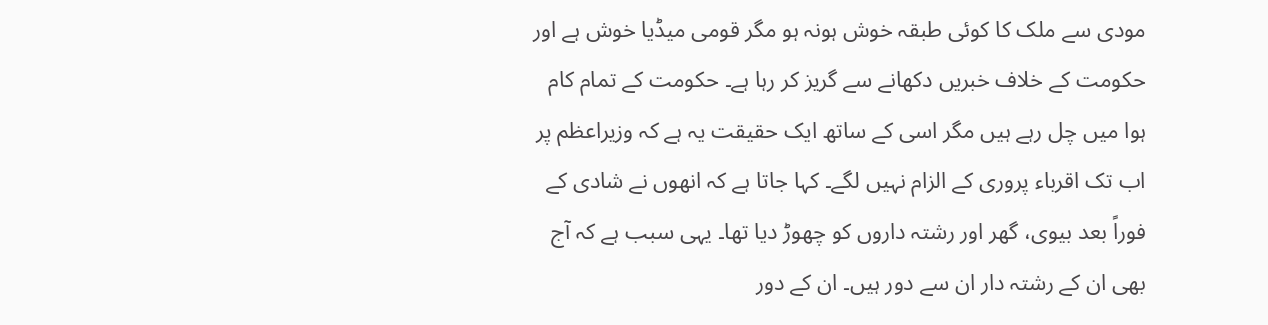مودی سے ملک کا کوئی طبقہ خوش ہونہ ہو مگر قومی میڈیا خوش ہے اور حکومت کے خلاف خبریں دکھانے سے گریز کر رہا ہے۔ حکومت کے تمام کام ہوا میں چل رہے ہیں مگر اسی کے ساتھ ایک حقیقت یہ ہے کہ وزیراعظم پر اب تک اقرباء پروری کے الزام نہیں لگے۔ کہا جاتا ہے کہ انھوں نے شادی کے فوراً بعد بیوی، گھر اور رشتہ داروں کو چھوڑ دیا تھا۔ یہی سبب ہے کہ آج بھی ان کے رشتہ دار ان سے دور ہیں۔ ان کے دور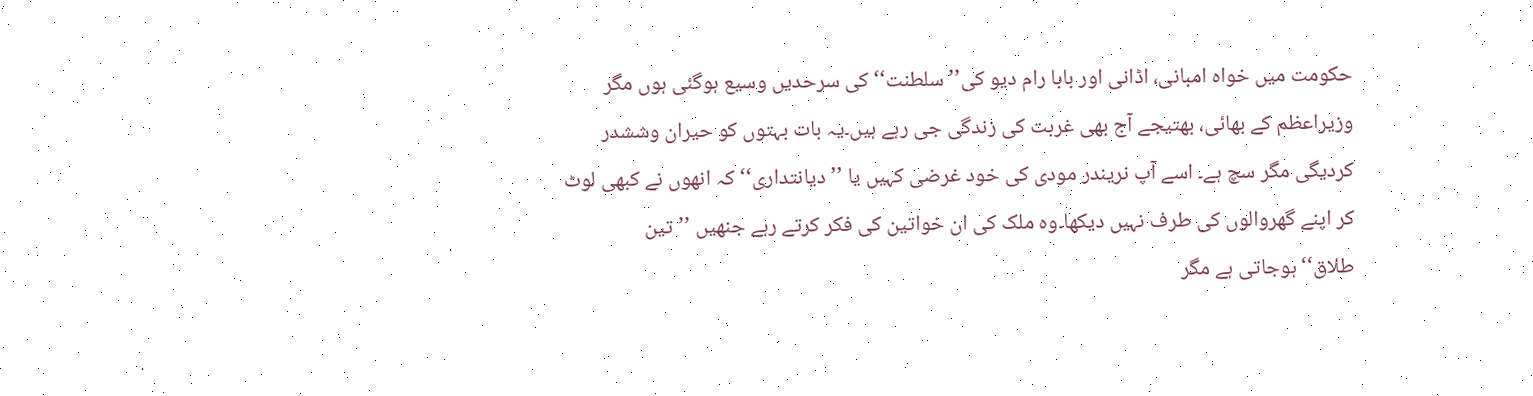حکومت میں خواہ امبانی، اڈانی اور بابا رام دیو کی’’ سلطنت‘‘ کی سرحدیں وسیع ہوگئی ہوں مگر وزیراعظم کے بھائی، بھتیجے آج بھی غربت کی زندگی جی رہے ہیں۔یہ بات بہتوں کو حیران وششدر کردیگی مگر سچ ہے۔ اسے آپ نریندر مودی کی خود غرضی کہیں یا ’’دیانتداری‘‘ کہ انھوں نے کبھی لوٹ کر اپنے گھروالوں کی طرف نہیں دیکھا۔وہ ملک کی ان خواتین کی فکر کرتے رہے جنھیں ’’تین طلاق‘‘ہوجاتی ہے مگر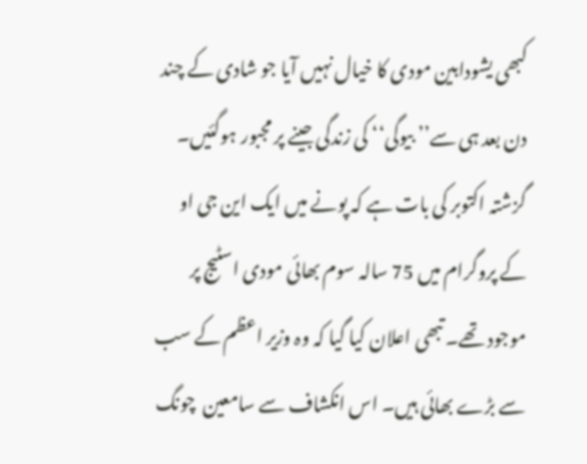کبھی یشودابین مودی کا خیال نہیں آیا جو شادی کے چند دن بعد ہی سے’’ بیوگی‘‘ کی زندگی جینے پر مجبور ہوگئیں۔ گزشتہ اکتوبر کی بات ہے کہ پونے میں ایک این جی او کے پروگرام میں 75 سالہ سوم بھائی مودی اسٹیج پر موجود تھے۔ تبھی اعلان کیا گیا کہ وہ وزیر اعظم کے سب سے بڑے بھائی ہیں۔ اس انکشاف سے سامعین  چونگ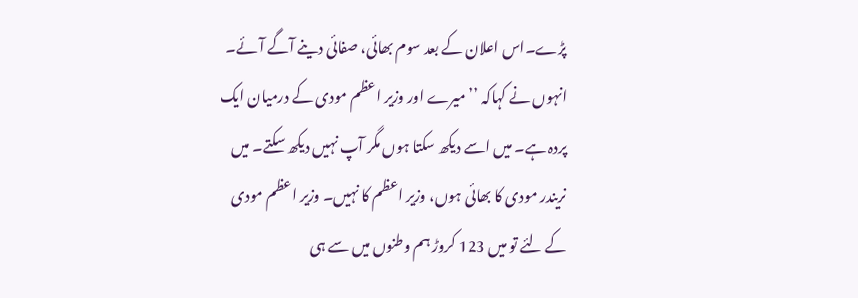پڑے۔اس اعلان کے بعد سوم بھائی، صفائی دینے آگے آئے۔ انہوں نے کہاکہ ’’میرے اور وزیر اعظم مودی کے درمیان ایک پردہ ہے۔ میں اسے دیکھ سکتا ہوں مگر آپ نہیں دیکھ سکتے۔ میں نریندر مودی کا بھائی ہوں، وزیر اعظم کا نہیں۔ وزیر اعظم مودی کے لئے تو میں 123 کروڑ ہم وطنوں میں سے ہی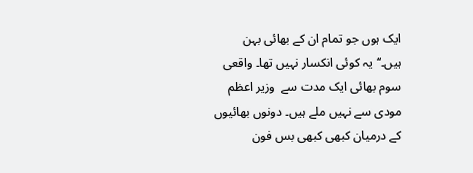ایک ہوں جو تمام ان کے بھائی بہن ہیں۔‘‘یہ کوئی انکسار نہیں تھا۔ واقعی سوم بھائی ایک مدت سے  وزیر اعظم مودی سے نہیں ملے ہیں۔ دونوں بھائیوں کے درمیان کبھی کبھی بس فون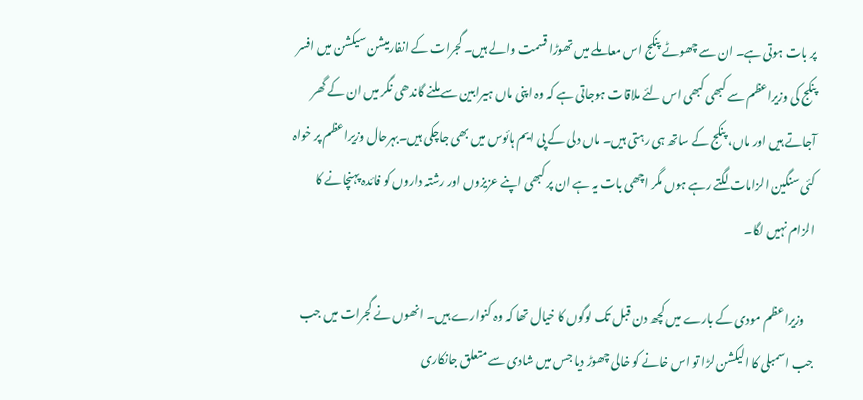پر بات ہوتی ہے۔ ان سے چھوٹے پنکج اس معاملے میں تھوڑا قسمت والے ہیں۔ گجرات کے انفارمیشن سیکشن میں افسر پنکج کی وزیراعظم سے کبھی کبھی اس لئے ملاقات ہوجاتی ہے کہ وہ اپنی ماں ہیرابین سے ملنے گاندھی نگر میں ان کے گھر آجاتے ہیں اور ماں، پنکج کے ساتھ ہی رہتی ہیں۔ ماں دلی کے پی ایم ہائوس میں بھی جاچکی ہیں۔بہرحال وزیراعظم پر خواہ کئی سنگین الزامات لگتے رہے ہوں مگر اچھی بات یہ ہے ان پر کبھی اپنے عزیزوں اور رشتہ داروں کو فائدہ پہنچانے کا الزام نہیں لگا۔

    وزیراعظم مودی کے بارے میں کچھ دن قبل تک لوگوں کا خیال تھا کہ وہ کنوارے ہیں۔ انھوں نے گجرات میں جب جب اسمبلی کا الیکشن لڑا تو اس خانے کو خالی چھوڑ دیا جس میں شادی سے متعلق جانکاری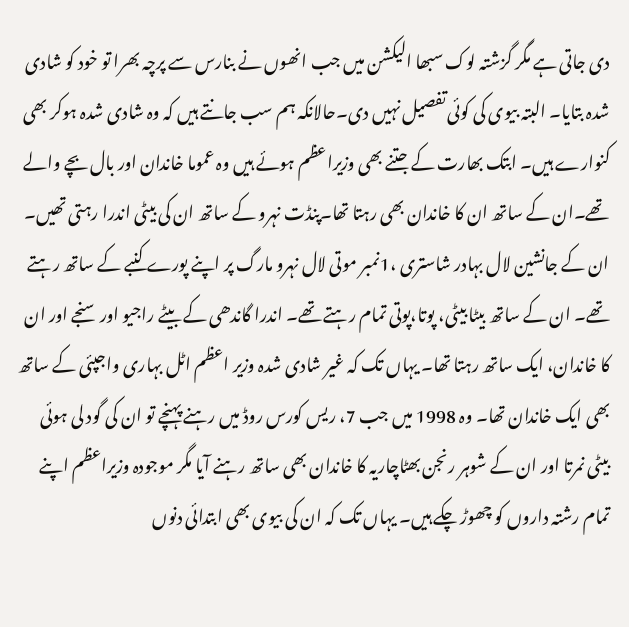دی جاتی ہے مگر گزشتہ لوک سبھا الیکشن میں جب انھوں نے بنارس سے پرچہ بھرا تو خود کو شادی شدہ بتایا۔ البتہ بیوی کی کوئی تفصیل نہیں دی۔حالانکہ ہم سب جانتے ہیں کہ وہ شادی شدہ ہوکر بھی کنوارے ہیں۔ ابتک بھارت کے جتنے بھی وزیراعظم ہوئے ہیں وہ عموما خاندان اور بال بچے والے تھے۔ان کے ساتھ ان کا خاندان بھی رہتا تھا۔پنڈت نہرو کے ساتھ ان کی بیٹی اندرا رہتی تھیں۔ ان کے جانشین لال بہادر شاستری ،1نمبر موتی لال نہرو مارگ پر اپنے پورے کنبے کے ساتھ رہتے تھے۔ ان کے ساتھ بیٹا بیٹی، پوتا،پوتی تمام رہتے تھے۔ اندرا گاندھی کے بیٹے راجیو اور سنجے اور ان کا خاندان، ایک ساتھ رہتا تھا۔ یہاں تک کہ غیر شادی شدہ وزیر اعظم اٹل بہاری واجپئی کے ساتھ بھی ایک خاندان تھا۔ وہ 1998 میں جب 7، ریس کورس روڈ میں رہنے پہنچے تو ان کی گود لی ہوئی بیٹی نمرتا اور ان کے شوہر رنجن بھٹاچاریہ کا خاندان بھی ساتھ رہنے آیا مگر موجودہ وزیراعظم اپنے تمام رشتہ داروں کو چھوڑ چکے ہیں۔ یہاں تک کہ ان کی بیوی بھی ابتدائی دنوں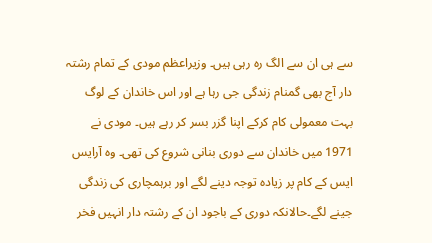سے ہی ان سے الگ رہ رہی ہیں۔ وزیراعظم مودی کے تمام رشتہ دار آج بھی گمنام زندگی جی رہا ہے اور اس خاندان کے لوگ بہت معمولی کام کرکے اپنا گزر بسر کر رہے ہیں۔ مودی نے 1971 میں خاندان سے دوری بنانی شروع کی تھی۔ وہ آرایس ایس کے کام پر زیادہ توجہ دینے لگے اور برہمچاری کی زندگی جینے لگے۔حالانکہ دوری کے باجود ان کے رشتہ دار انہیں فخر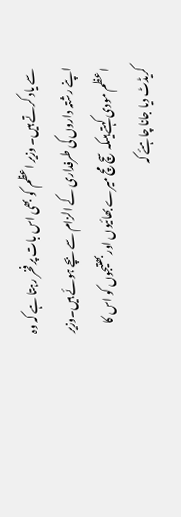سے یاد کرتے ہیں۔ وزیر اعظم کو بھی اس بات پر فخر رہتا ہے کہ وہ اپنے رشتہ داروں کی طرفداری کے الزام سے بچے ہوئے ہیں۔وزیر اعظم مودی کہتے ہیںکہ سچ مچ میرے بھائیوں اور بھتیجوں کو اس کا کریڈٹ دیا جانا چاہئے کہ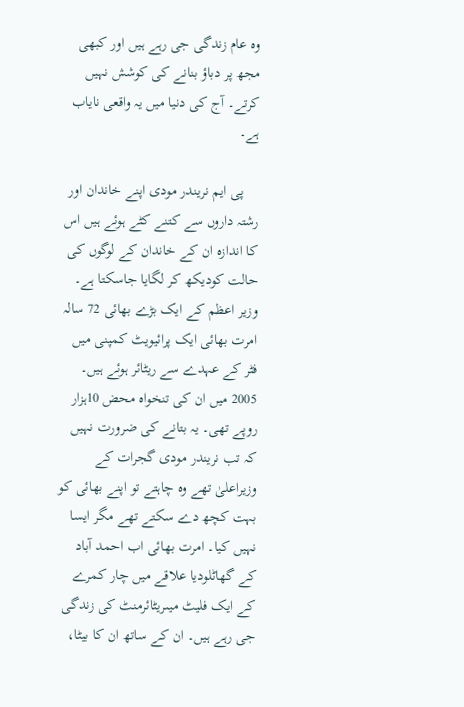وہ عام زندگی جی رہے ہیں اور کبھی مجھ پر دباؤ بنانے کی کوشش نہیں کرتے۔ آج کی دنیا میں یہ واقعی نایاب ہے۔

    پی ایم نریندر مودی اپنے خاندان اور رشتہ داروں سے کتنے کٹے ہوئے ہیں اس کا اندازہ ان کے خاندان کے لوگوں کی حالت کودیکھ کر لگایا جاسکتا ہے۔ وزیر اعظم کے ایک بڑے بھائی 72 سالہ امرت بھائی ایک پرائیویٹ کمپنی میں فٹر کے عہدے سے ریٹائر ہوئے ہیں۔ 2005 میں ان کی تنخواہ محض 10ہزار روپے تھی۔ یہ بتانے کی ضرورت نہیں کہ تب نریندر مودی گجرات کے وزیراعلیٰ تھے وہ چاہتے تو اپنے بھائی کو بہت کچھ دے سکتے تھے مگر ایسا نہیں کیا۔ امرت بھائی اب احمد آباد کے گھاٹلودیا علاقے میں چار کمرے کے ایک فلیٹ میںریٹائرمنٹ کی زندگی جی رہے ہیں۔ ان کے ساتھ ان کا بیٹا،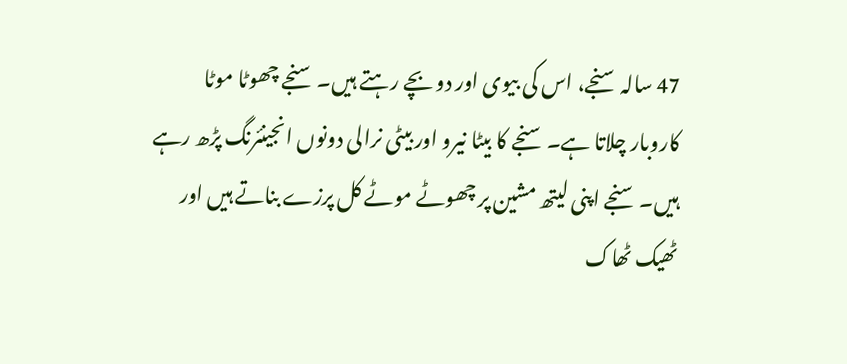47 سالہ سنجے، اس کی بیوی اور دو بچے رہتے ہیں۔ سنجے چھوٹا موٹا کاروبار چلاتا ہے۔ سنجے کا بیٹا نیرو اور بیٹی نرالی دونوں انجینئرنگ پڑھ رہے ہیں۔ سنجے اپنی لیتھ مشین پر چھوٹے موٹے کل پرزے بناتے ہیں اور ٹھیک ٹھاک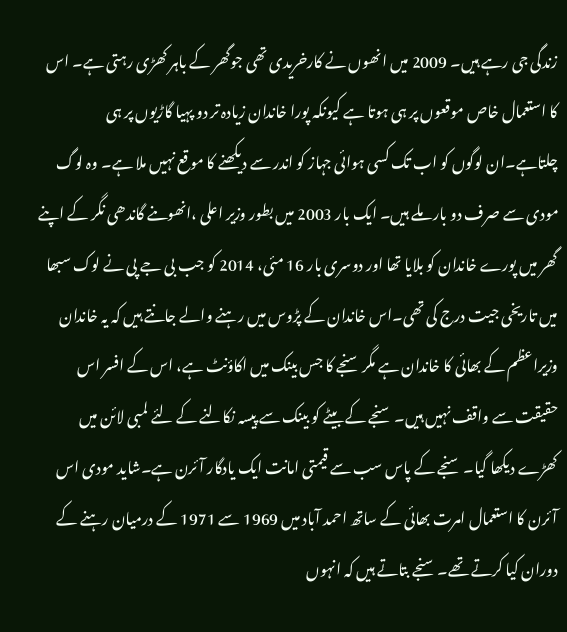زندگی جی رہے ہیں۔ 2009 میں انھوں نے کارخریدی تھی جوگھر کے باہر کھڑی رہتی ہے۔ اس کا استعمال خاص موقعوں پر ہی ہوتا ہے کیونکہ پورا خاندان زیادہ تر دو پہیا گاڑیوں پر ہی چلتاہے۔ان لوگوں کو اب تک کسی ہوائی جہاز کو اندر سے دیکھنے کا موقع نہیں ملا ہے۔ وہ لوگ مودی سے صرف دو بار ملے ہیں۔ ایک بار 2003 میں بطور وزیر اعلی ،انھوںنے گاندھی نگر کے اپنے گھر میں پورے خاندان کو بلایا تھا اور دوسری بار 16 مئی، 2014 کو جب بی جے پی نے لوک سبھا میں تاریخی جیت درج کی تھی۔اس خاندان کے پڑوس میں رہنے والے جانتے ہیں کہ یہ خاندان وزیراعظم کے بھائی کا خاندان ہے مگر سنجے کا جس بینک میں اکاؤنٹ ہے، اس کے افسر اس حقیقت سے واقف نہیں ہیں۔ سنجے کے بیٹے کو بینک سے پیسہ نکالنے کے لئے لمبی لائن میں کھڑے دیکھا گیا۔ سنجے کے پاس سب سے قیمتی امانت ایک یادگار آئرن ہے۔شاید مودی اس آئرن کا استعمال امرت بھائی کے ساتھ احمد آباد میں 1969 سے 1971 کے درمیان رہنے کے دوران کیا کرتے تھے۔ سنجے بتاتے ہیں کہ انہوں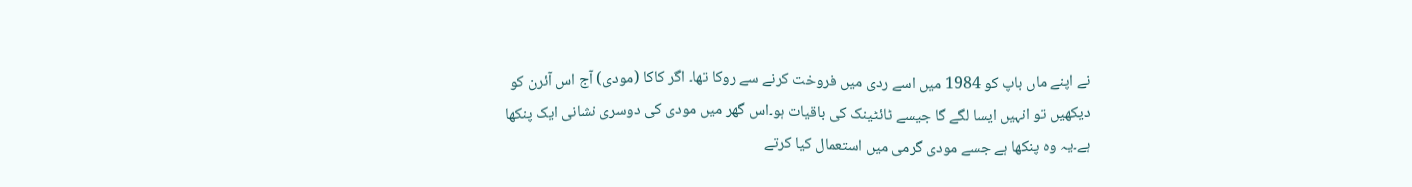نے اپنے ماں باپ کو 1984 میں اسے ردی میں فروخت کرنے سے روکا تھا۔ اگر کاکا (مودی) آج اس آئرن کو دیکھیں تو انہیں ایسا لگے گا جیسے ٹائٹینک کی باقیات ہو۔اس گھر میں مودی کی دوسری نشانی ایک پنکھا ہے۔یہ وہ پنکھا ہے جسے مودی گرمی میں استعمال کیا کرتے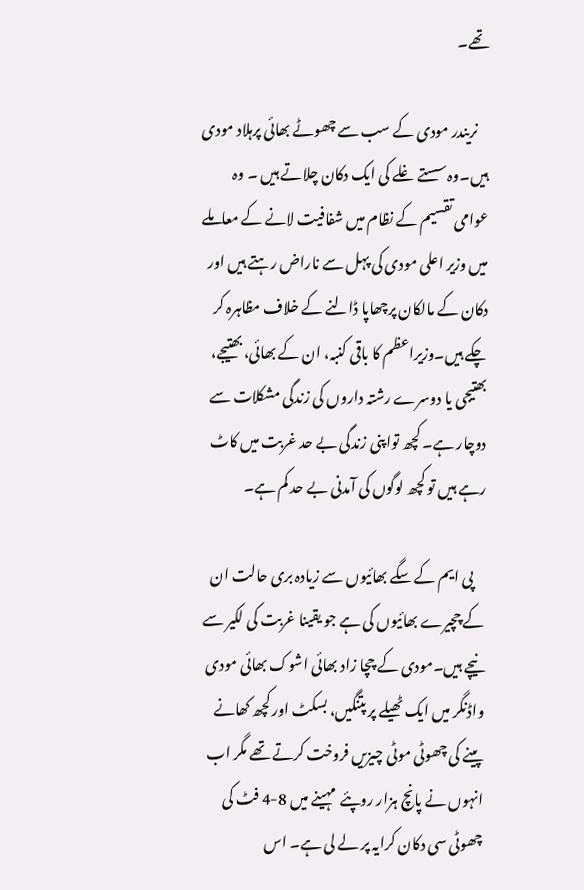تھے۔

    نریندر مودی کے سب سے چھوٹے بھائی پرہلاد مودی ہیں۔وہ سستے غلے کی ایک دکان چلاتے ہیں ۔ وہ عوامی تقسیم کے نظام میں شفافیت لانے کے معاملے میں وزیر اعلی مودی کی پہل سے ناراض رہتے ہیں اور دکان کے مالکان پرچھاپا ڈالنے کے خلاف مظاہرہ کر چکے ہیں۔وزیراعظم کا باقی کنبہ، ان کے بھائی، بھتیجے، بھتیجی یا دوسرے رشتہ داروں کی زندگی مشکلات سے دوچار ہے۔ کچھ تواپنی زندگی بے حد غربت میں کاٹ رہے ہیں تو کچھ لوگوں کی آمدنی بے حد کم ہے۔

    پی ایم کے سگے بھائیوں سے زیادہ بری حالت ان کے چچیرے بھائیوں کی ہے جو یقینا غربت کی لکیر سے نیچے ہیں۔مودی کے چچا زاد بھائی اشوک بھائی مودی واڈنگر میں ایک ٹھیلے پر پتنگیں، بسکٹ اور کچھ کھانے پینے کی چھوٹی موٹی چیزیں فروخت کرتے تھے مگر اب انہوں نے پانچ ہزار روپئے  مہینے میں 8-4 فٹ کی چھوٹی سی دکان کرایہ پر لے لی ہے۔ اس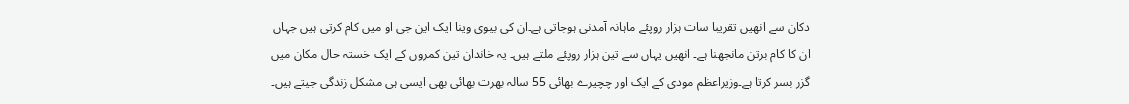دکان سے انھیں تقریبا سات ہزار روپئے ماہانہ آمدنی ہوجاتی ہے۔ان کی بیوی وینا ایک این جی او میں کام کرتی ہیں جہاں ان کا کام برتن مانجھنا ہے۔ انھیں یہاں سے تین ہزار روپئے ملتے ہیں۔ یہ خاندان تین کمروں کے ایک خستہ حال مکان میں گزر بسر کرتا ہے۔وزیراعظم مودی کے ایک اور چچیرے بھائی 55 سالہ بھرت بھائی بھی ایسی ہی مشکل زندگی جیتے ہیں۔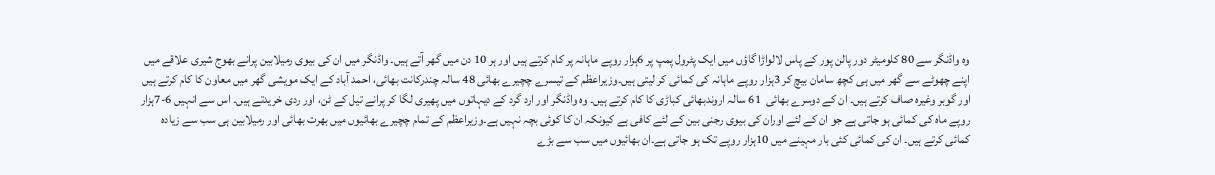وہ واڈنگر سے 80 کلومیٹر دور پالن پور کے پاس لالواڑا گاؤں میں ایک پٹرول پمپ پر 6ہزار روپے ماہانہ پر کام کرتے ہیں اور ہر 10 دن میں گھر آتے ہیں۔ واڈنگر میں ان کی بیوی رمیلابین پرانے بھوج شیری علاقے میں اپنے چھوٹے سے گھر میں ہی کچھ سامان بیچ کر 3ہزار روپے ماہانہ کی کمائی کر لیتی ہیں۔وزیراعظم کے تیسرے چچیرے بھائی 48 سالہ چندرکانت بھائی، احمد آباد کے ایک مویشی گھر میں معاون کا کام کرتے ہیں اور گوبر وغیرہ صاف کرتے ہیں۔ ان کے دوسرے بھائی  61 سالہ اروندبھائی کباڑی کا کام کرتے ہیں۔ وہ واڈنگر اور ارد گرد کے دیہاتوں میں پھیری لگا کر پرانے تیل کے ٹن، اور ردی خریدتے ہیں۔ اس سے انہیں 6-7ہزار روپے ماہ کی کمائی ہو جاتی ہے جو ان کے لئے اوران کی بیوی رجنی بین کے لئے کافی ہے کیونکہ ان کا کوئی بچہ نہیں ہے۔وزیراعظم کے تمام چچیرے بھائیوں میں بھرت بھائی اور رمیلابین ہی سب سے زیادہ کمائی کرتے ہیں۔ ان کی کمائی کئی بار مہینے میں 10ہزار روپے تک ہو جاتی ہے۔ان بھائیوں میں سب سے بڑے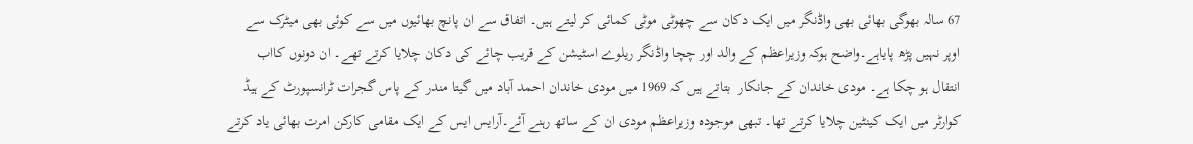67 سالہ بھوگی بھائی بھی واڈنگر میں ایک دکان سے چھوٹی موٹی کمائی کر لیتے ہیں۔ اتفاق سے ان پانچ بھائیوں میں سے کوئی بھی میٹرک سے اوپر نہیں پڑھ پایاہے۔واضح ہوکہ وزیراعظم کے والد اور چچا واڈنگر ریلوے اسٹیشن کے قریب چائے کی دکان چلایا کرتے تھے۔ ان دونوں کااب انتقال ہو چکا ہے۔ مودی خاندان کے جانکار  بتاتے ہیں کہ 1969 میں مودی خاندان احمد آباد میں گیتا مندر کے پاس گجرات ٹرانسپورٹ کے ہیڈ کوارٹر میں ایک کینٹین چلایا کرتے تھا۔ تبھی موجودہ وزیراعظم مودی ان کے ساتھ رہنے آئے۔آرایس ایس کے ایک مقامی کارکن امرت بھائی یاد کرتے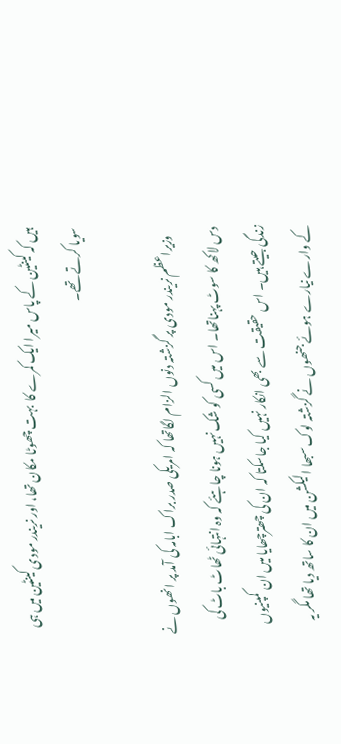ہیں کہ کینٹین کے پاس میرا ایک کمرے کا  بہت چھوٹا مکان تھا، اور نریندر مودی کینٹین میں ہی سویا کرتے تھے۔

    وزیراعظم نریندر مودی پر گزشتہ دنوں الزام لگاتھا کہ امریکی صدر براک ابامہ کی آمد پر انھوں نے دس لاکھ کا سوٹ پہناتھا۔ اس میں کسی کو شک نہیں ہونا چاہئے کہ وہ انتہائی ٹھاٹ باٹ کی زندگی جیتے ہیں۔ اس حقیقت سے بھی انکار نہیں کیا جاسکتا کہ ان کی چھترچھایا میں ان کمپنیوں کے وارے نیارے ہوئے جنھوں نے گزشتہ لوک سبھا الیکشن میں ان کا ساتھ دیا تھا مگر یہ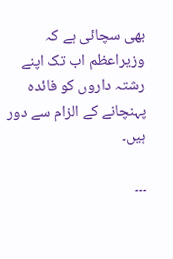بھی سچائی ہے کہ وزیراعظم اب تک اپنے رشتہ داروں کو فائدہ پہنچانے کے الزام سے دور ہیں۔

۔۔۔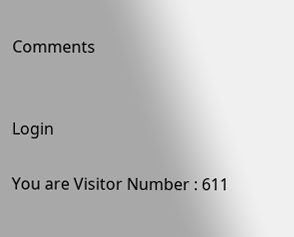Comments


Login

You are Visitor Number : 611